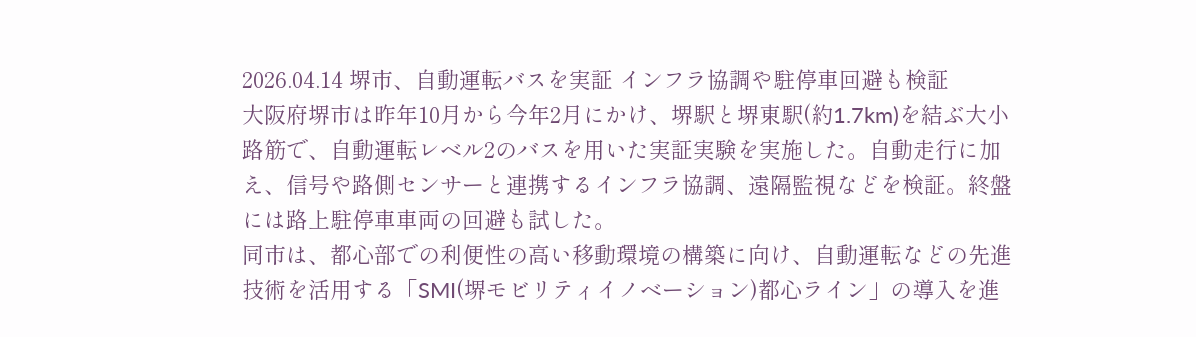2026.04.14 堺市、自動運転バスを実証 インフラ協調や駐停車回避も検証
大阪府堺市は昨年10月から今年2月にかけ、堺駅と堺東駅(約1.7km)を結ぶ大小路筋で、自動運転レベル2のバスを用いた実証実験を実施した。自動走行に加え、信号や路側センサーと連携するインフラ協調、遠隔監視などを検証。終盤には路上駐停車車両の回避も試した。
同市は、都心部での利便性の高い移動環境の構築に向け、自動運転などの先進技術を活用する「SMI(堺モビリティイノベーション)都心ライン」の導入を進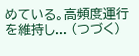めている。高頻度運行を維持し... (つづく)